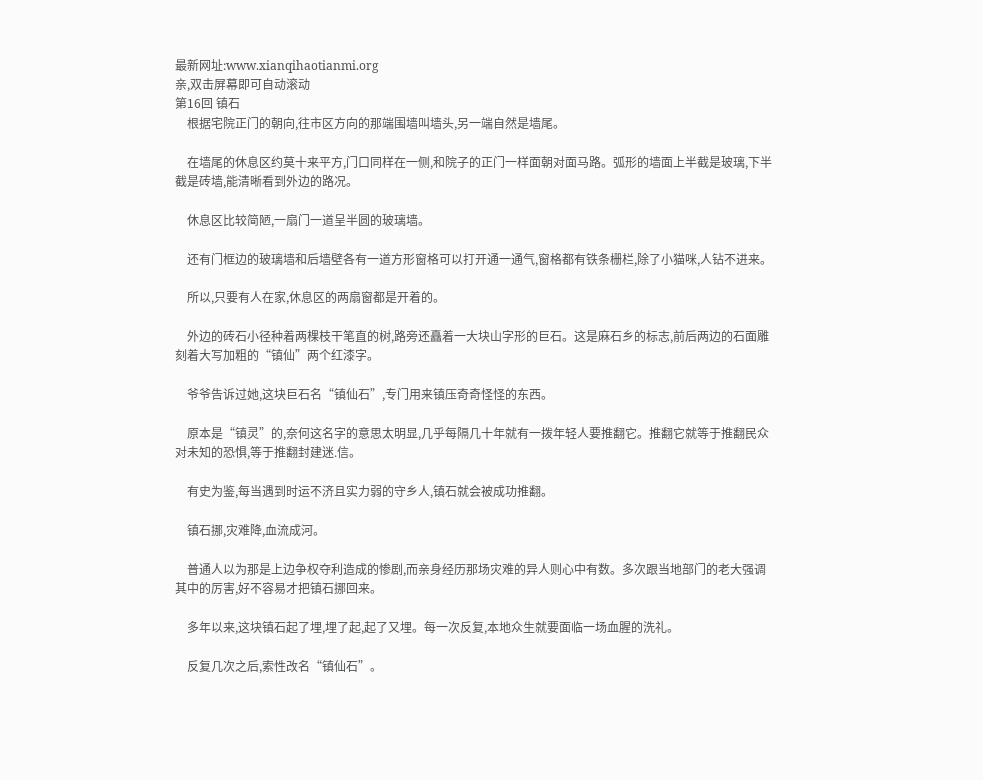最新网址:www.xianqihaotianmi.org
亲,双击屏幕即可自动滚动
第16回 镇石
    根据宅院正门的朝向,往市区方向的那端围墙叫墙头,另一端自然是墙尾。

    在墙尾的休息区约莫十来平方,门口同样在一侧,和院子的正门一样面朝对面马路。弧形的墙面上半截是玻璃,下半截是砖墙,能清晰看到外边的路况。

    休息区比较简陋,一扇门一道呈半圆的玻璃墙。

    还有门框边的玻璃墙和后墙壁各有一道方形窗格可以打开通一通气,窗格都有铁条栅栏,除了小猫咪,人钻不进来。

    所以,只要有人在家,休息区的两扇窗都是开着的。

    外边的砖石小径种着两棵枝干笔直的树,路旁还矗着一大块山字形的巨石。这是麻石乡的标志,前后两边的石面雕刻着大写加粗的“镇仙”两个红漆字。

    爷爷告诉过她,这块巨石名“镇仙石”,专门用来镇压奇奇怪怪的东西。

    原本是“镇灵”的,奈何这名字的意思太明显,几乎每隔几十年就有一拨年轻人要推翻它。推翻它就等于推翻民众对未知的恐惧,等于推翻封建迷.信。

    有史为鉴,每当遇到时运不济且实力弱的守乡人,镇石就会被成功推翻。

    镇石挪,灾难降,血流成河。

    普通人以为那是上边争权夺利造成的惨剧,而亲身经历那场灾难的异人则心中有数。多次跟当地部门的老大强调其中的厉害,好不容易才把镇石挪回来。

    多年以来,这块镇石起了埋,埋了起,起了又埋。每一次反复,本地众生就要面临一场血腥的洗礼。

    反复几次之后,索性改名“镇仙石”。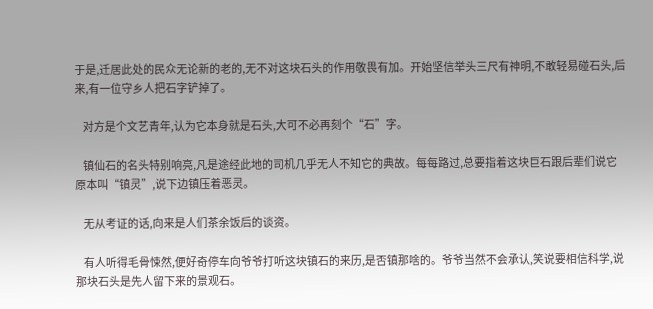于是,迁居此处的民众无论新的老的,无不对这块石头的作用敬畏有加。开始坚信举头三尺有神明,不敢轻易碰石头,后来,有一位守乡人把石字铲掉了。

    对方是个文艺青年,认为它本身就是石头,大可不必再刻个“石”字。

    镇仙石的名头特别响亮,凡是途经此地的司机几乎无人不知它的典故。每每路过,总要指着这块巨石跟后辈们说它原本叫“镇灵”,说下边镇压着恶灵。

    无从考证的话,向来是人们茶余饭后的谈资。

    有人听得毛骨悚然,便好奇停车向爷爷打听这块镇石的来历,是否镇那啥的。爷爷当然不会承认,笑说要相信科学,说那块石头是先人留下来的景观石。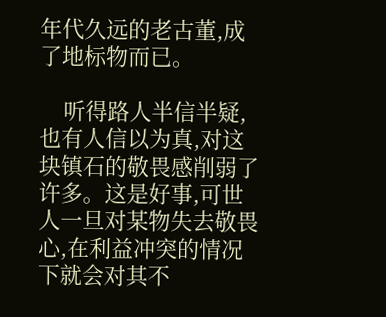年代久远的老古董,成了地标物而已。

    听得路人半信半疑,也有人信以为真,对这块镇石的敬畏感削弱了许多。这是好事,可世人一旦对某物失去敬畏心,在利益冲突的情况下就会对其不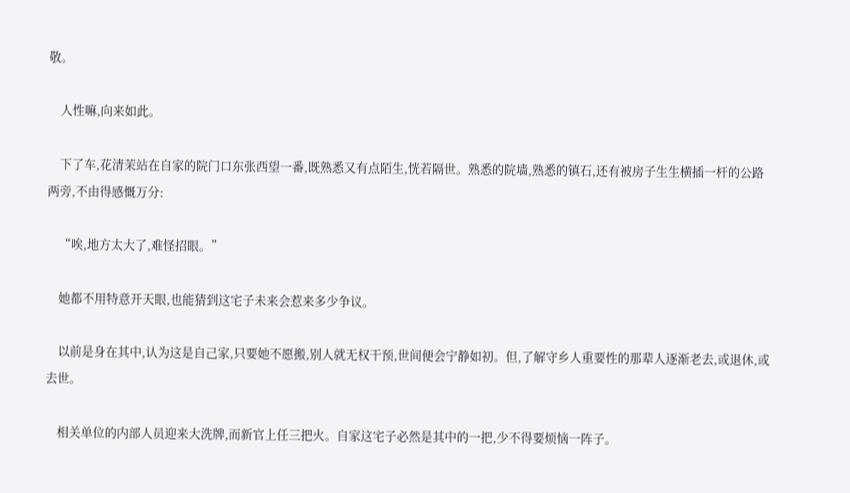敬。

    人性嘛,向来如此。

    下了车,花清茉站在自家的院门口东张西望一番,既熟悉又有点陌生,恍若隔世。熟悉的院墙,熟悉的镇石,还有被房子生生横插一杆的公路两旁,不由得感慨万分:

    “唉,地方太大了,难怪招眼。”

    她都不用特意开天眼,也能猜到这宅子未来会惹来多少争议。

    以前是身在其中,认为这是自己家,只要她不愿搬,别人就无权干预,世间便会宁静如初。但,了解守乡人重要性的那辈人逐渐老去,或退休,或去世。

    相关单位的内部人员迎来大洗牌,而新官上任三把火。自家这宅子必然是其中的一把,少不得要烦恼一阵子。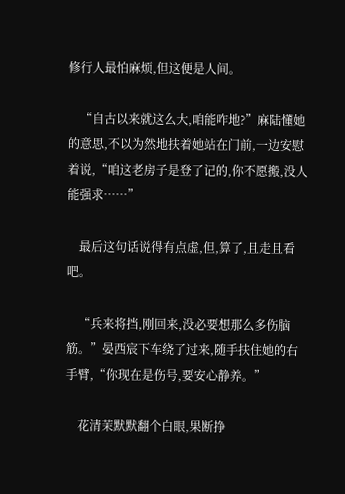修行人最怕麻烦,但这便是人间。

    “自古以来就这么大,咱能咋地?”麻陆懂她的意思,不以为然地扶着她站在门前,一边安慰着说,“咱这老房子是登了记的,你不愿搬,没人能强求……”

    最后这句话说得有点虚,但,算了,且走且看吧。

    “兵来将挡,刚回来,没必要想那么多伤脑筋。”晏西宸下车绕了过来,随手扶住她的右手臂,“你现在是伤号,要安心静养。”

    花清茉默默翻个白眼,果断挣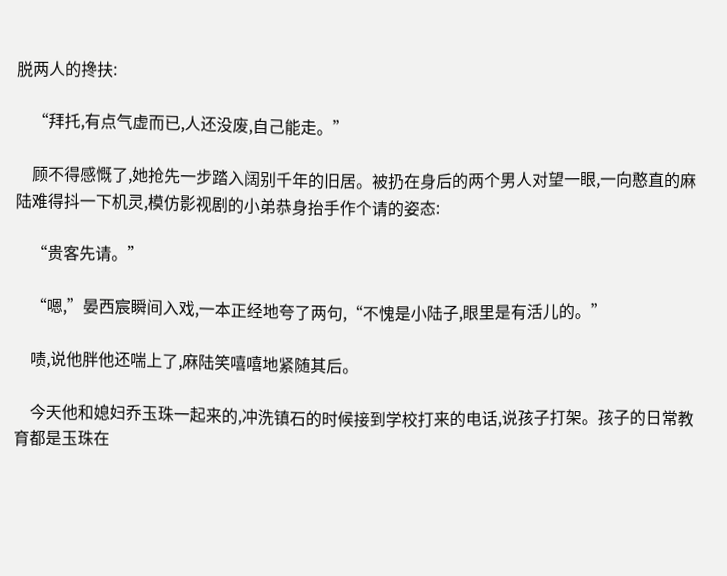脱两人的搀扶:

    “拜托,有点气虚而已,人还没废,自己能走。”

    顾不得感慨了,她抢先一步踏入阔别千年的旧居。被扔在身后的两个男人对望一眼,一向憨直的麻陆难得抖一下机灵,模仿影视剧的小弟恭身抬手作个请的姿态:

    “贵客先请。”

    “嗯,”晏西宸瞬间入戏,一本正经地夸了两句,“不愧是小陆子,眼里是有活儿的。”

    啧,说他胖他还喘上了,麻陆笑嘻嘻地紧随其后。

    今天他和媳妇乔玉珠一起来的,冲洗镇石的时候接到学校打来的电话,说孩子打架。孩子的日常教育都是玉珠在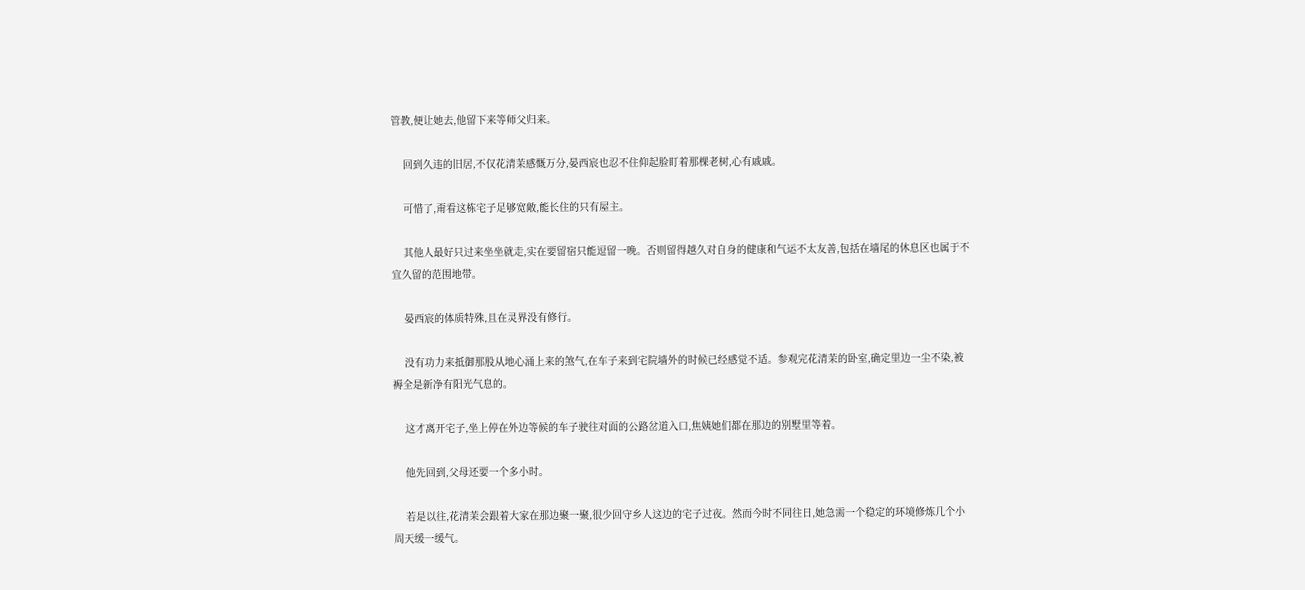管教,便让她去,他留下来等师父归来。

    回到久违的旧居,不仅花清茉感慨万分,晏西宸也忍不住仰起脸盯着那棵老树,心有戚戚。

    可惜了,甭看这栋宅子足够宽敞,能长住的只有屋主。

    其他人最好只过来坐坐就走,实在要留宿只能逗留一晚。否则留得越久对自身的健康和气运不太友善,包括在墙尾的休息区也属于不宜久留的范围地带。

    晏西宸的体质特殊,且在灵界没有修行。

    没有功力来抵御那股从地心涌上来的煞气,在车子来到宅院墙外的时候已经感觉不适。参观完花清茉的卧室,确定里边一尘不染,被褥全是新净有阳光气息的。

    这才离开宅子,坐上停在外边等候的车子驶往对面的公路岔道入口,焦姨她们都在那边的别墅里等着。

    他先回到,父母还要一个多小时。

    若是以往,花清茉会跟着大家在那边聚一聚,很少回守乡人这边的宅子过夜。然而今时不同往日,她急需一个稳定的环境修炼几个小周天缓一缓气。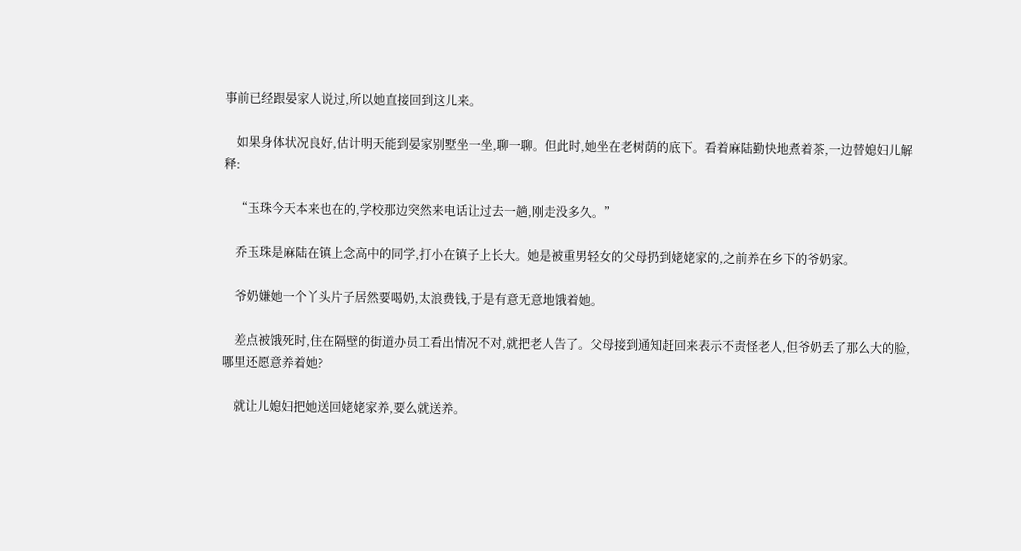事前已经跟晏家人说过,所以她直接回到这儿来。

    如果身体状况良好,估计明天能到晏家别墅坐一坐,聊一聊。但此时,她坐在老树荫的底下。看着麻陆勤快地煮着茶,一边替媳妇儿解释:

    “玉珠今天本来也在的,学校那边突然来电话让过去一趟,刚走没多久。”

    乔玉珠是麻陆在镇上念高中的同学,打小在镇子上长大。她是被重男轻女的父母扔到姥姥家的,之前养在乡下的爷奶家。

    爷奶嫌她一个丫头片子居然要喝奶,太浪费钱,于是有意无意地饿着她。

    差点被饿死时,住在隔壁的街道办员工看出情况不对,就把老人告了。父母接到通知赶回来表示不责怪老人,但爷奶丢了那么大的脸,哪里还愿意养着她?

    就让儿媳妇把她送回姥姥家养,要么就送养。